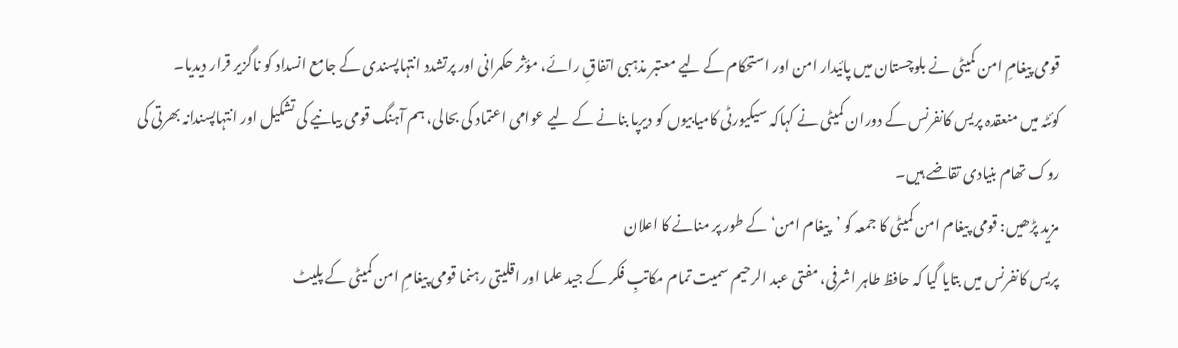قومی پیغامِ امن کمیٹی نے بلوچستان میں پائیدار امن اور استحکام کے لیے معتبر مذہبی اتفاقِ رائے، مؤثر حکمرانی اور پرتشدد انتہاپسندی کے جامع انسداد کو ناگزیر قرار دیدیا۔
کوئٹہ میں منعقدہ پریس کانفرنس کے دوران کمیٹی نے کہاکہ سیکیورٹی کامیابیوں کو دیرپا بنانے کے لیے عوامی اعتماد کی بحالی، ہم آہنگ قومی بیانیے کی تشکیل اور انتہاپسندانہ بھرتی کی روک تھام بنیادی تقاضے ہیں۔
مزید پڑھیں: قومی پیغام امن کمیٹی کا جمعہ کو ’پیغام امن‘ کے طور پر منانے کا اعلان
پریس کانفرنس میں بتایا گیا کہ حافظ طاہر اشرفی، مفتی عبد الرحیم سمیت تمام مکاتبِ فکر کے جید علما اور اقلیتی رہنما قومی پیغامِ امن کمیٹی کے پلیٹ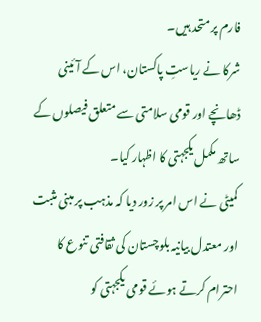فارم پر متحد ہیں۔
شرکا نے ریاستِ پاکستان، اس کے آئینی ڈھانچے اور قومی سلامتی سے متعلق فیصلوں کے ساتھ مکمل یکجہتی کا اظہار کیا۔
کمیٹی نے اس امر پر زور دیا کہ مذہب پر مبنی مثبت اور معتدل بیانیہ بلوچستان کی ثقافتی تنوع کا احترام کرتے ہوئے قومی یکجہتی کو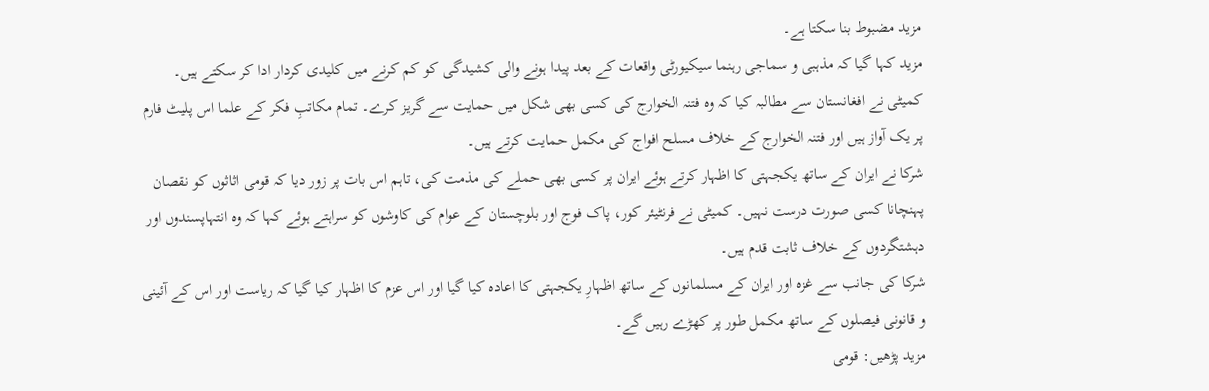مزید مضبوط بنا سکتا ہے۔
مزید کہا گیا کہ مذہبی و سماجی رہنما سیکیورٹی واقعات کے بعد پیدا ہونے والی کشیدگی کو کم کرنے میں کلیدی کردار ادا کر سکتے ہیں۔
کمیٹی نے افغانستان سے مطالبہ کیا کہ وہ فتنہ الخوارج کی کسی بھی شکل میں حمایت سے گریز کرے۔ تمام مکاتبِ فکر کے علما اس پلیٹ فارم پر یک آواز ہیں اور فتنہ الخوارج کے خلاف مسلح افواج کی مکمل حمایت کرتے ہیں۔
شرکا نے ایران کے ساتھ یکجہتی کا اظہار کرتے ہوئے ایران پر کسی بھی حملے کی مذمت کی، تاہم اس بات پر زور دیا کہ قومی اثاثوں کو نقصان پہنچانا کسی صورت درست نہیں۔ کمیٹی نے فرنٹیئر کور، پاک فوج اور بلوچستان کے عوام کی کاوشوں کو سراہتے ہوئے کہا کہ وہ انتہاپسندوں اور دہشتگردوں کے خلاف ثابت قدم ہیں۔
شرکا کی جانب سے غزہ اور ایران کے مسلمانوں کے ساتھ اظہارِ یکجہتی کا اعادہ کیا گیا اور اس عزم کا اظہار کیا گیا کہ ریاست اور اس کے آئینی و قانونی فیصلوں کے ساتھ مکمل طور پر کھڑے رہیں گے۔
مزید پڑھیں: قومی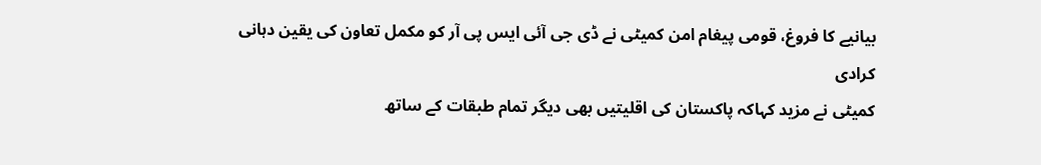بیانیے کا فروغ، قومی پیغام امن کمیٹی نے ڈی جی آئی ایس پی آر کو مکمل تعاون کی یقین دہانی کرادی
کمیٹی نے مزید کہاکہ پاکستان کی اقلیتیں بھی دیگر تمام طبقات کے ساتھ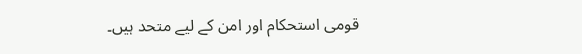قومی استحکام اور امن کے لیے متحد ہیں۔